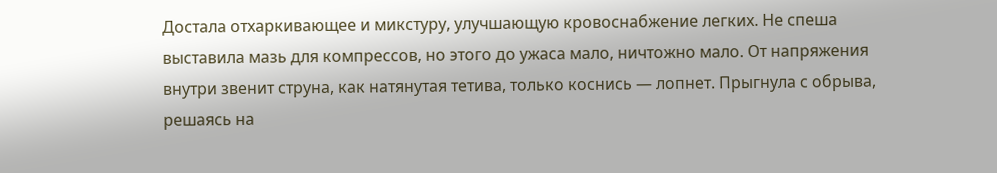Достала отхаркивающее и микстуру, улучшающую кровоснабжение легких. Не спеша выставила мазь для компрессов, но этого до ужаса мало, ничтожно мало. От напряжения внутри звенит струна, как натянутая тетива, только коснись — лопнет. Прыгнула с обрыва, решаясь на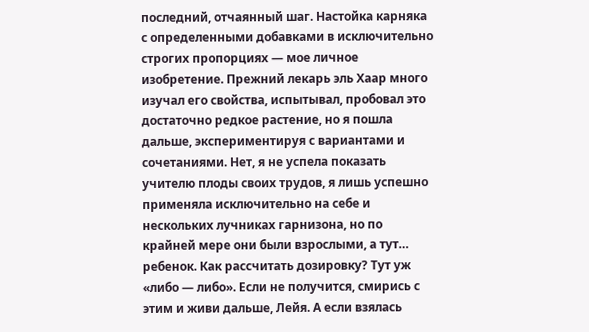последний, отчаянный шаг. Настойка карняка с определенными добавками в исключительно строгих пропорциях — мое личное изобретение. Прежний лекарь эль Хаар много изучал его свойства, испытывал, пробовал это достаточно редкое растение, но я пошла дальше, экспериментируя с вариантами и сочетаниями. Нет, я не успела показать учителю плоды своих трудов, я лишь успешно применяла исключительно на себе и нескольких лучниках гарнизона, но по крайней мере они были взрослыми, а тут… ребенок. Как рассчитать дозировку? Тут уж «либо — либо». Если не получится, смирись с этим и живи дальше, Лейя. А если взялась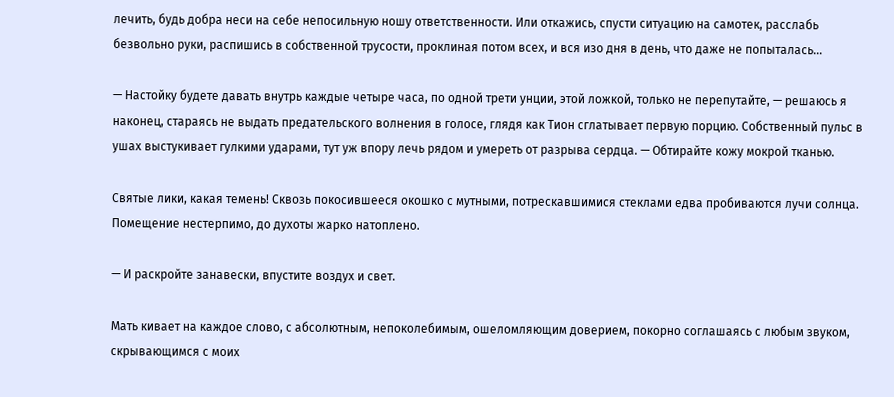лечить, будь добра неси на себе непосильную ношу ответственности. Или откажись, спусти ситуацию на самотек, расслабь безвольно руки, распишись в собственной трусости, проклиная потом всех, и вся изо дня в день, что даже не попыталась…

— Настойку будете давать внутрь каждые четыре часа, по одной трети унции, этой ложкой, только не перепутайте, — решаюсь я наконец, стараясь не выдать предательского волнения в голосе, глядя как Тион сглатывает первую порцию. Собственный пульс в ушах выстукивает гулкими ударами, тут уж впору лечь рядом и умереть от разрыва сердца. — Обтирайте кожу мокрой тканью.

Святые лики, какая темень! Сквозь покосившееся окошко с мутными, потрескавшимися стеклами едва пробиваются лучи солнца. Помещение нестерпимо, до духоты жарко натоплено.

— И раскройте занавески, впустите воздух и свет.

Мать кивает на каждое слово, с абсолютным, непоколебимым, ошеломляющим доверием, покорно соглашаясь с любым звуком, скрывающимся с моих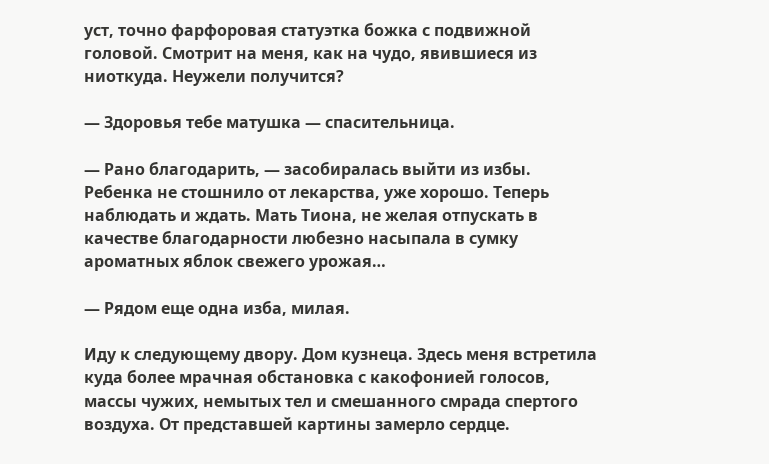уст, точно фарфоровая статуэтка божка с подвижной головой. Смотрит на меня, как на чудо, явившиеся из ниоткуда. Неужели получится?

— Здоровья тебе матушка — спасительница.

— Рано благодарить, — засобиралась выйти из избы. Ребенка не стошнило от лекарства, уже хорошо. Теперь наблюдать и ждать. Мать Тиона, не желая отпускать в качестве благодарности любезно насыпала в сумку ароматных яблок свежего урожая…

— Рядом еще одна изба, милая.

Иду к следующему двору. Дом кузнеца. Здесь меня встретила куда более мрачная обстановка с какофонией голосов, массы чужих, немытых тел и смешанного смрада спертого воздуха. От представшей картины замерло сердце.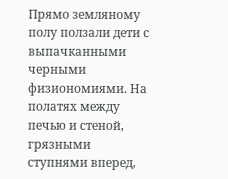Прямо земляному полу ползали дети с выпачканными черными физиономиями. На полатях между печью и стеной, грязными ступнями вперед,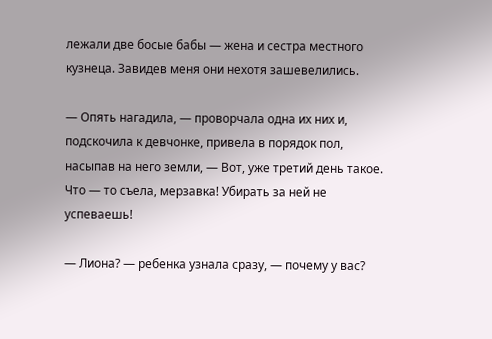лежали две босые бабы — жена и сестра местного кузнеца. Завидев меня они нехотя зашевелились.

— Опять нагадила, — проворчала одна их них и, подскочила к девчонке, привела в порядок пол, насыпав на него земли, — Вот, уже третий день такое. Что — то съела, мерзавка! Убирать за ней не успеваешь!

— Лиона? — ребенка узнала сразу, — почему у вас?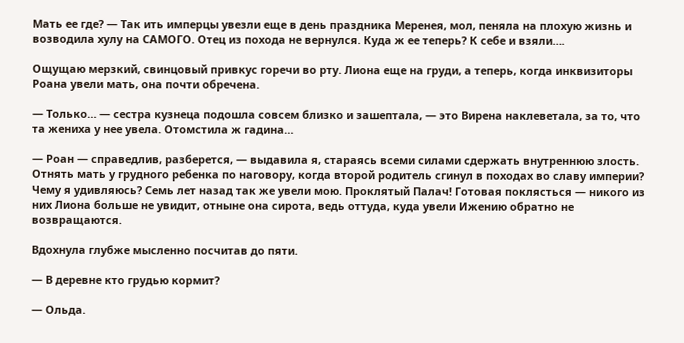Мать ее где? — Так ить имперцы увезли еще в день праздника Меренея, мол, пеняла на плохую жизнь и возводила хулу на САМОГО. Отец из похода не вернулся. Куда ж ее теперь? К себе и взяли….

Ощущаю мерзкий, свинцовый привкус горечи во рту. Лиона еще на груди, а теперь, когда инквизиторы Роана увели мать, она почти обречена.

— Только… — сестра кузнеца подошла совсем близко и зашептала, — это Вирена наклеветала, за то, что та жениха у нее увела. Отомстила ж гадина…

— Роан — справедлив, разберется, — выдавила я, стараясь всеми силами сдержать внутреннюю злость. Отнять мать у грудного ребенка по наговору, когда второй родитель сгинул в походах во славу империи? Чему я удивляюсь? Семь лет назад так же увели мою. Проклятый Палач! Готовая поклясться — никого из них Лиона больше не увидит, отныне она сирота, ведь оттуда, куда увели Ижению обратно не возвращаются.

Вдохнула глубже мысленно посчитав до пяти.

— В деревне кто грудью кормит?

— Ольда.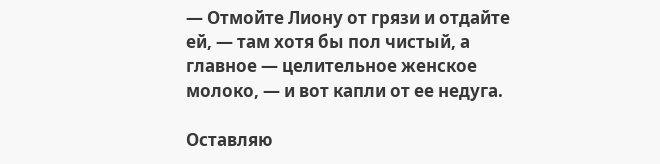— Отмойте Лиону от грязи и отдайте ей, — там хотя бы пол чистый, а главное — целительное женское молоко, — и вот капли от ее недуга.

Оставляю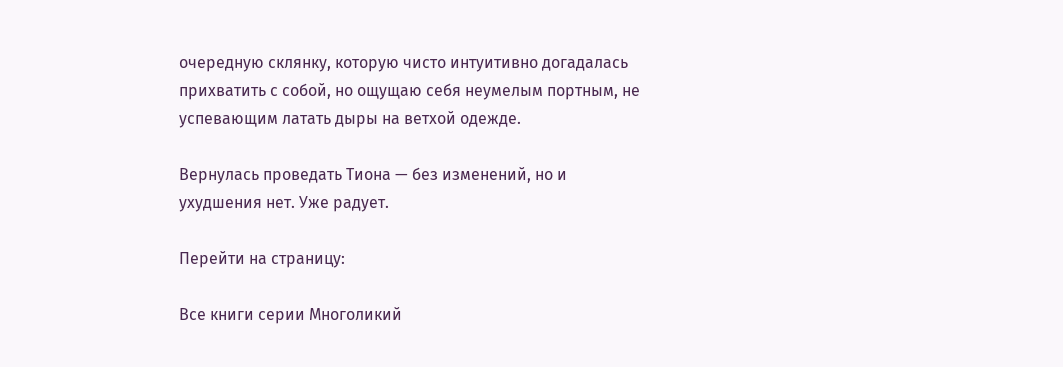очередную склянку, которую чисто интуитивно догадалась прихватить с собой, но ощущаю себя неумелым портным, не успевающим латать дыры на ветхой одежде.

Вернулась проведать Тиона — без изменений, но и ухудшения нет. Уже радует.

Перейти на страницу:

Все книги серии Многоликий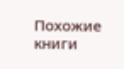Похожие книги